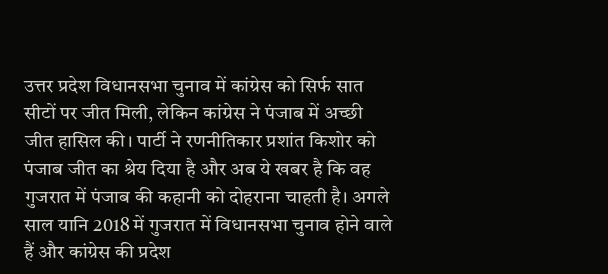उत्तर प्रदेश विधानसभा चुनाव में कांग्रेस को सिर्फ सात सीटों पर जीत मिली, लेकिन कांग्रेस ने पंजाब में अच्छी जीत हासिल की। पार्टी ने रणनीतिकार प्रशांत किशोर को पंजाब जीत का श्रेय दिया है और अब ये खबर है कि वह गुजरात में पंजाब की कहानी को दोहराना चाहती है। अगले साल यानि 2018 में गुजरात में विधानसभा चुनाव होने वाले हैं और कांग्रेस की प्रदेश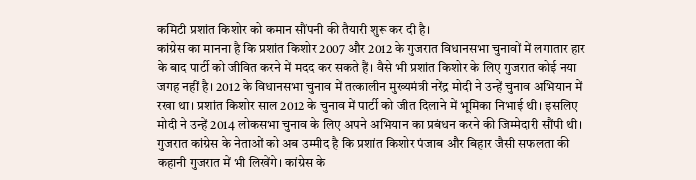कमिटी प्रशांत किशोर को कमान सौंपनी की तैयारी शुरू कर दी है।
कांग्रेस का मानना है कि प्रशांत किशोर 2007 और 2012 के गुजरात विधानसभा चुनावों में लगातार हार के बाद पार्टी को जीवित करने में मदद कर सकते हैं। वैसे भी प्रशांत किशोर के लिए गुजरात कोई नया जगह नहीं है। 2012 के विधानसभा चुनाव में तत्कालीन मुख्यमंत्री नरेंद्र मोदी ने उन्हें चुनाव अभियान में रखा था। प्रशांत किशोर साल 2012 के चुनाव में पार्टी को जीत दिलाने में भूमिका निभाई थी। इसलिए मोदी ने उन्हें 2014 लोकसभा चुनाव के लिए अपने अभियान का प्रबंधन करने की जिम्मेदारी सौंपी थी।
गुजरात कांग्रेस के नेताओं को अब उम्मीद है कि प्रशांत किशोर पंजाब और बिहार जैसी सफलता की कहानी गुजरात में भी लिखेंगे। कांग्रेस के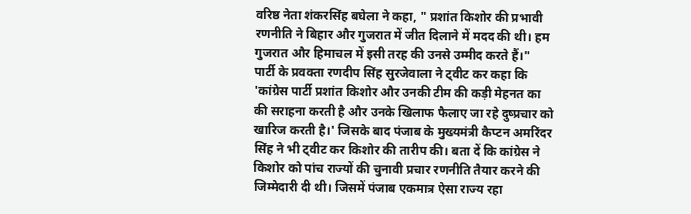वरिष्ठ नेता शंकरसिंह बघेला ने कहा, " प्रशांत किशोर की प्रभावी रणनीति ने बिहार और गुजरात में जीत दिलाने में मदद की थी। हम गुजरात और हिमाचल में इसी तरह की उनसे उम्मीद करते हैं।"
पार्टी के प्रवक्ता रणदीप सिंह सुरजेवाला ने ट्वीट कर कहा कि 'कांग्रेस पार्टी प्रशांत किशोर और उनकी टीम की कड़ी मेहनत का की सराहना करती है और उनके खिलाफ फैलाए जा रहे दुष्प्रचार को खारिज करती है।' जिसके बाद पंजाब के मुख्यमंत्री कैप्टन अमरिंदर सिंह ने भी ट्वीट कर किशोर की तारीप की। बता दें कि कांग्रेस ने किशोर को पांच राज्यों की चुनावी प्रचार रणनीति तैयार करने की जिम्मेदारी दी थी। जिसमें पंजाब एकमात्र ऐसा राज्य रहा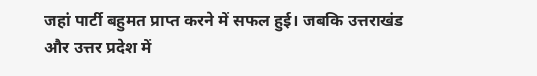जहां पार्टी बहुमत प्राप्त करने में सफल हुई। जबकि उत्तराखंड और उत्तर प्रदेश में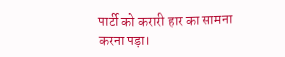पार्टी को करारी हार का सामना करना पड़ा।